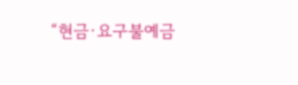“현금·요구불예금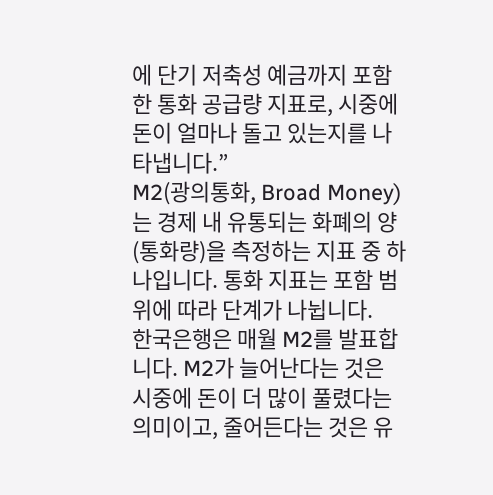에 단기 저축성 예금까지 포함한 통화 공급량 지표로, 시중에 돈이 얼마나 돌고 있는지를 나타냅니다.”
M2(광의통화, Broad Money)는 경제 내 유통되는 화폐의 양(통화량)을 측정하는 지표 중 하나입니다. 통화 지표는 포함 범위에 따라 단계가 나뉩니다.
한국은행은 매월 M2를 발표합니다. M2가 늘어난다는 것은 시중에 돈이 더 많이 풀렸다는 의미이고, 줄어든다는 것은 유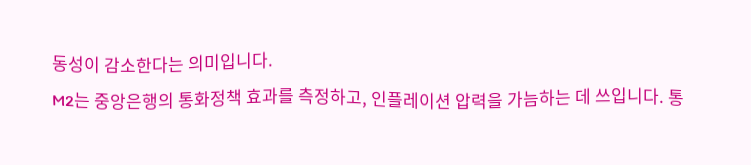동성이 감소한다는 의미입니다.
M2는 중앙은행의 통화정책 효과를 측정하고, 인플레이션 압력을 가늠하는 데 쓰입니다. 통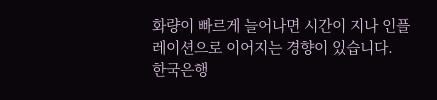화량이 빠르게 늘어나면 시간이 지나 인플레이션으로 이어지는 경향이 있습니다.
한국은행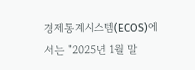경제통계시스템(ECOS)에서는 "2025년 1월 말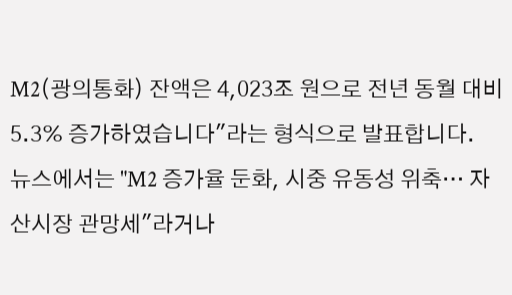M2(광의통화) 잔액은 4,023조 원으로 전년 동월 대비 5.3% 증가하였습니다"라는 형식으로 발표합니다.
뉴스에서는 "M2 증가율 둔화, 시중 유동성 위축… 자산시장 관망세"라거나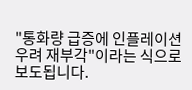"통화량 급증에 인플레이션 우려 재부각"이라는 식으로 보도됩니다.